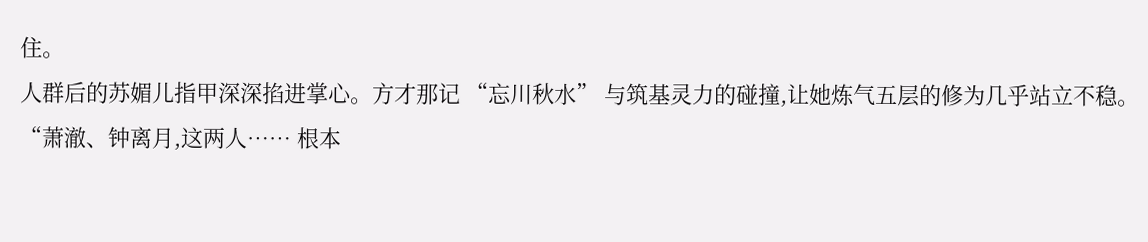住。
人群后的苏媚儿指甲深深掐进掌心。方才那记 “忘川秋水” 与筑基灵力的碰撞,让她炼气五层的修为几乎站立不稳。
“萧澈、钟离月,这两人…… 根本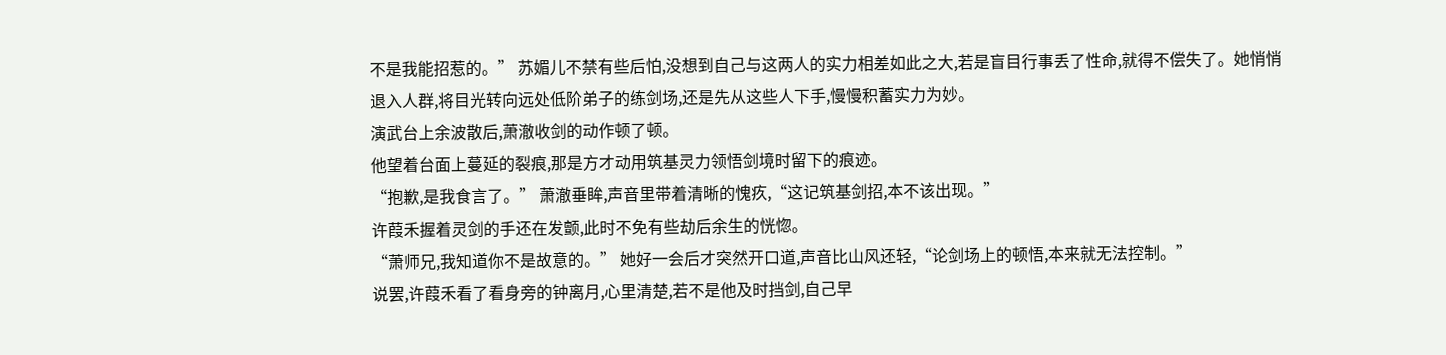不是我能招惹的。” 苏媚儿不禁有些后怕,没想到自己与这两人的实力相差如此之大,若是盲目行事丢了性命,就得不偿失了。她悄悄退入人群,将目光转向远处低阶弟子的练剑场,还是先从这些人下手,慢慢积蓄实力为妙。
演武台上余波散后,萧澈收剑的动作顿了顿。
他望着台面上蔓延的裂痕,那是方才动用筑基灵力领悟剑境时留下的痕迹。
“抱歉,是我食言了。” 萧澈垂眸,声音里带着清晰的愧疚,“这记筑基剑招,本不该出现。”
许葭禾握着灵剑的手还在发颤,此时不免有些劫后余生的恍惚。
“萧师兄,我知道你不是故意的。” 她好一会后才突然开口道,声音比山风还轻,“论剑场上的顿悟,本来就无法控制。”
说罢,许葭禾看了看身旁的钟离月,心里清楚,若不是他及时挡剑,自己早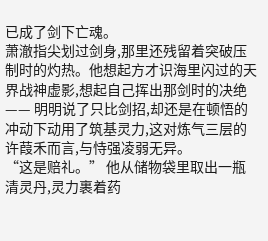已成了剑下亡魂。
萧澈指尖划过剑身,那里还残留着突破压制时的灼热。他想起方才识海里闪过的天界战神虚影,想起自己挥出那剑时的决绝 —— 明明说了只比剑招,却还是在顿悟的冲动下动用了筑基灵力,这对炼气三层的许葭禾而言,与恃强凌弱无异。
“这是赔礼。” 他从储物袋里取出一瓶清灵丹,灵力裹着药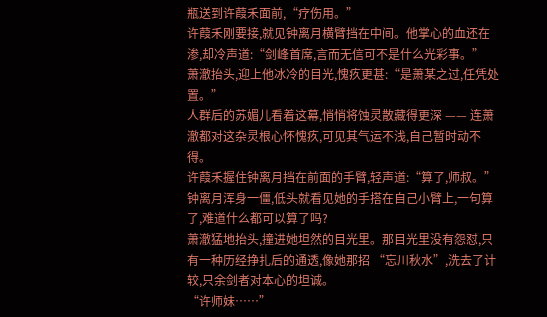瓶送到许葭禾面前,“疗伤用。”
许葭禾刚要接,就见钟离月横臂挡在中间。他掌心的血还在渗,却冷声道:“剑峰首席,言而无信可不是什么光彩事。”
萧澈抬头,迎上他冰冷的目光,愧疚更甚:“是萧某之过,任凭处置。”
人群后的苏媚儿看着这幕,悄悄将蚀灵散藏得更深 —— 连萧澈都对这杂灵根心怀愧疚,可见其气运不浅,自己暂时动不得。
许葭禾握住钟离月挡在前面的手臂,轻声道:“算了,师叔。”
钟离月浑身一僵,低头就看见她的手搭在自己小臂上,一句算了,难道什么都可以算了吗?
萧澈猛地抬头,撞进她坦然的目光里。那目光里没有怨怼,只有一种历经挣扎后的通透,像她那招 “忘川秋水”,洗去了计较,只余剑者对本心的坦诚。
“许师妹……”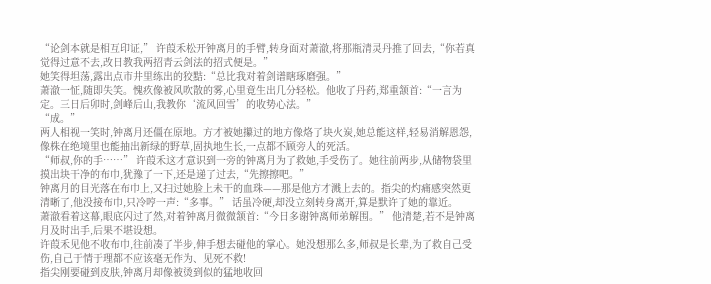“论剑本就是相互印证,” 许葭禾松开钟离月的手臂,转身面对萧澈,将那瓶清灵丹推了回去,“你若真觉得过意不去,改日教我两招青云剑法的招式便是。”
她笑得坦荡,露出点市井里练出的狡黠:“总比我对着剑谱瞎琢磨强。”
萧澈一怔,随即失笑。愧疚像被风吹散的雾,心里竟生出几分轻松。他收了丹药,郑重颔首:“一言为定。三日后卯时,剑峰后山,我教你‘流风回雪’的收势心法。”
“成。”
两人相视一笑时,钟离月还僵在原地。方才被她攥过的地方像烙了块火炭,她总能这样,轻易消解恩怨,像株在绝境里也能抽出新绿的野草,固执地生长,一点都不顾旁人的死活。
“师叔,你的手……” 许葭禾这才意识到一旁的钟离月为了救她,手受伤了。她往前两步,从储物袋里摸出块干净的布巾,犹豫了一下,还是递了过去,“先擦擦吧。”
钟离月的目光落在布巾上,又扫过她脸上未干的血珠——那是他方才溅上去的。指尖的灼痛感突然更清晰了,他没接布巾,只冷哼一声:“多事。” 话虽冷硬,却没立刻转身离开,算是默许了她的靠近。
萧澈看着这幕,眼底闪过了然,对着钟离月微微颔首:“今日多谢钟离师弟解围。” 他清楚,若不是钟离月及时出手,后果不堪设想。
许葭禾见他不收布巾,往前凑了半步,伸手想去碰他的掌心。她没想那么多,师叔是长辈,为了救自己受伤,自己于情于理都不应该毫无作为、见死不救!
指尖刚要碰到皮肤,钟离月却像被烫到似的猛地收回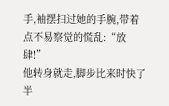手,袖摆扫过她的手腕,带着点不易察觉的慌乱:“放肆!”
他转身就走,脚步比来时快了半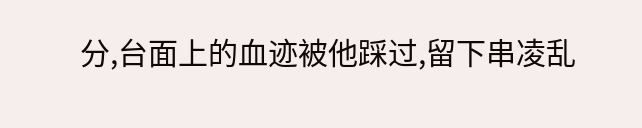分,台面上的血迹被他踩过,留下串凌乱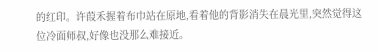的红印。许葭禾握着布巾站在原地,看着他的背影消失在晨光里,突然觉得这位冷面师叔,好像也没那么难接近。